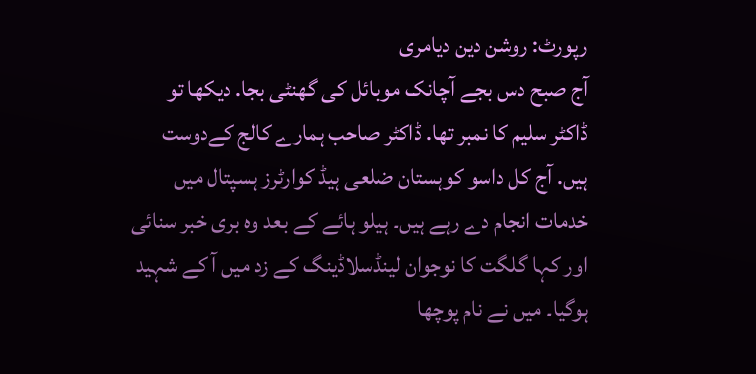رپورٹ: روشن دین دیامری
آج صبح دس بجے آچانک موبائل کی گھنٹی بجا. دیکھا تو ڈاکٹر سلیم کا نمبر تھا. ڈاکٹر صاحب ہمارے کالج کےدوست ہیں. آج کل داسو کوہستان ضلعی ہیڈ کوارٹرز ہسپتال میں خدمات انجام دے رہے ہیں۔ ہیلو ہائے کے بعد وہ بری خبر سنائی اور کہا گلگت کا نوجوان لینڈسلاڈینگ کے زد میں آ کے شہید ہوگیا۔ میں نے نام پوچھا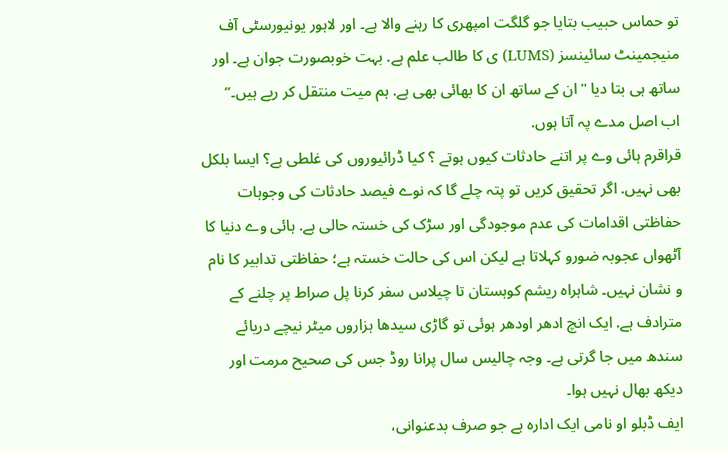تو حماس حبیب بتایا جو گلگت امپھری کا رہنے والا ہے۔ اور لاہور یونیورسٹی آف منیجمینٹ سائینسز (LUMS) ی کا طالب علم ہے. بہت خوبصورت جوان ہے۔ اور ساتھ ہی بتا دیا "ان کے ساتھ ان کا بھائی بھی ہے. ہم میت منتقل کر ریے ہیں۔”
اب اصل مدے پہ آتا ہوں.
قراقرم ہائی وے پر اتنے حادثات کیوں ہوتے ؟ کیا ڈرائیوروں کی غلطی ہے؟ ایسا بلکل بھی نہیں. اگر تحقیق کریں تو پتہ چلے گا کہ نوے فیصد حادثات کی وجوہات حفاظتی اقدامات کی عدم موجودگی اور سڑک کی خستہ حالی ہے. ہائی وے دنیا کا آٹھواں عجوبہ ضورو کہلاتا ہے لیکن اس کی حالت خستہ ہے؛ حفاظتی تدابیر کا نام و نشان نہیں۔ شاہراہ ریشم کوہستان تا چیلاس سفر کرنا پل صراط پر چلنے کے مترادف ہے. ایک انچ ادھر اودھر ہوئی تو گاڑی سیدھا ہزاروں میٹر نیچے دریائے سندھ میں جا گرتی ہے۔ وجہ چالیس سال پرانا روڈ جس کی صحیح مرمت اور دیکھ بھال نہیں ہوا۔
ایف ڈبلو او نامی ایک ادارہ ہے جو صرف بدعنوانی،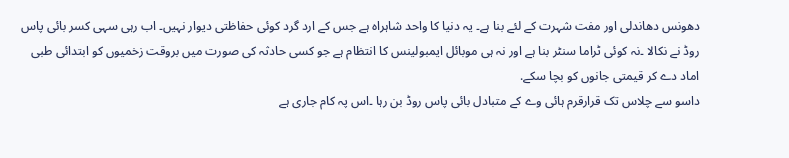دھونس دھاندلی اور مفت شہرت کے لئے بنا ہے۔ یہ دنیا کا واحد شاہراہ ہے جس کے ارد گرد کوئی حفاظتی دیوار نہیں۔ اب رہی سہی کسر بائی پاس روڈ نے نکالا ۔نہ کوئی ٹراما سنٹر بنا ہے اور نہ ہی موبائل ایمبولینس کا انتظام ہے جو کسی حادثہ کی صورت میں بروقت زخمیوں کو ابتدائی طبی اماد دے کر قیمتی جانوں کو بچا سکے.
داسو سے چلاس تک قرارقرم ہائی وے کے متبادل بائی پاس روڈ بن رہا ۔اس پہ کام جاری ہے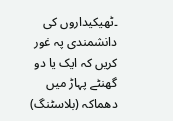۔ٹھیکیداروں کی دانشمندی پہ غور کریں کہ ایک یا دو گھنٹے پہاڑ میں دھماکہ (بلاسٹنگ)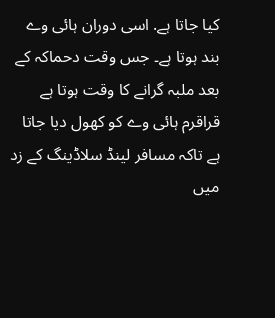کیا جاتا ہے. اسی دوران ہائی وے بند ہوتا ہے۔ جس وقت دحماکہ کے بعد ملبہ گرانے کا وقت ہوتا ہے قراقرم ہائی وے کو کھول دیا جاتا ہے تاکہ مسافر لینڈ سلاڈینگ کے زد میں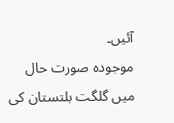آئیں۔
موجودہ صورت حال میں گلگت بلتستان کی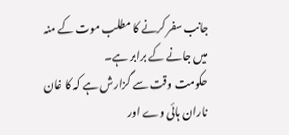جانب سفر کرنے کا مطلب موت کے منہ میں جانے کے برابر ہے۔
حکومت وقت سے گزارش ہے کہ کا غان ناران ہائی وے اور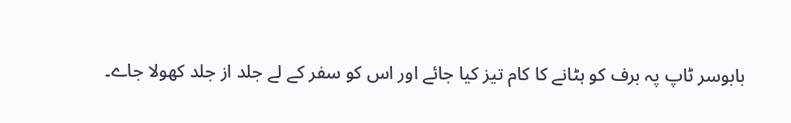بابوسر ٹاپ پہ برف کو ہٹانے کا کام تیز کیا جائے اور اس کو سفر کے لے جلد از جلد کھولا جاے۔